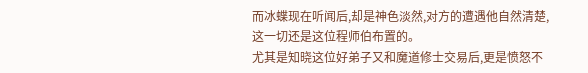而冰蝶现在听闻后,却是神色淡然,对方的遭遇他自然清楚,这一切还是这位程师伯布置的。
尤其是知晓这位好弟子又和魔道修士交易后,更是愤怒不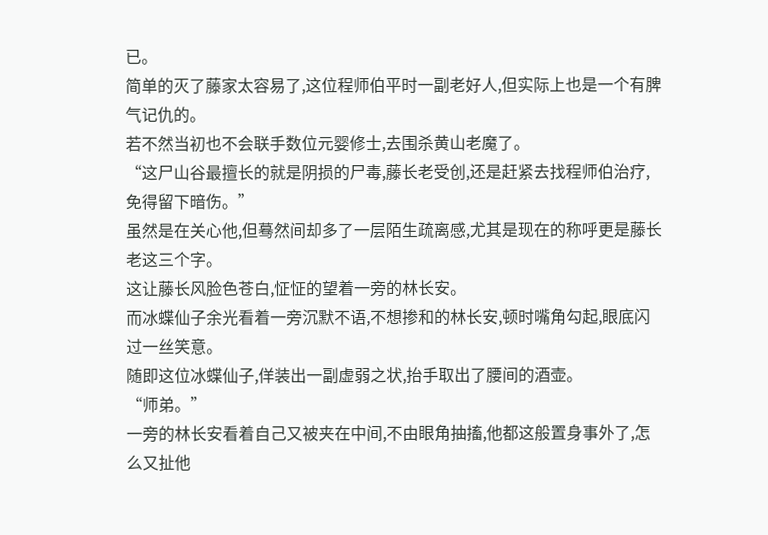已。
简单的灭了藤家太容易了,这位程师伯平时一副老好人,但实际上也是一个有脾气记仇的。
若不然当初也不会联手数位元婴修士,去围杀黄山老魔了。
“这尸山谷最擅长的就是阴损的尸毒,藤长老受创,还是赶紧去找程师伯治疗,免得留下暗伤。”
虽然是在关心他,但蓦然间却多了一层陌生疏离感,尤其是现在的称呼更是藤长老这三个字。
这让藤长风脸色苍白,怔怔的望着一旁的林长安。
而冰蝶仙子余光看着一旁沉默不语,不想掺和的林长安,顿时嘴角勾起,眼底闪过一丝笑意。
随即这位冰蝶仙子,佯装出一副虚弱之状,抬手取出了腰间的酒壶。
“师弟。”
一旁的林长安看着自己又被夹在中间,不由眼角抽搐,他都这般置身事外了,怎么又扯他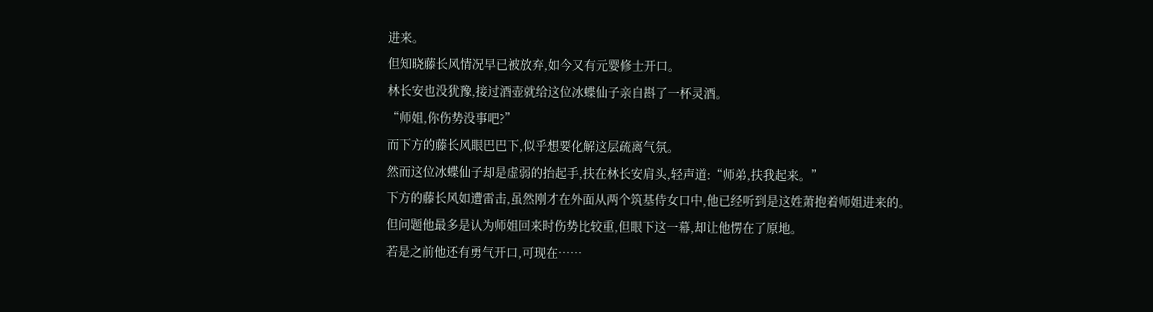进来。
但知晓藤长风情况早已被放弃,如今又有元婴修士开口。
林长安也没犹豫,接过酒壶就给这位冰蝶仙子亲自斟了一杯灵酒。
“师姐,你伤势没事吧?”
而下方的藤长风眼巴巴下,似乎想要化解这层疏离气氛。
然而这位冰蝶仙子却是虚弱的抬起手,扶在林长安肩头,轻声道:“师弟,扶我起来。”
下方的藤长风如遭雷击,虽然刚才在外面从两个筑基侍女口中,他已经听到是这姓萧抱着师姐进来的。
但问题他最多是认为师姐回来时伤势比较重,但眼下这一幕,却让他愣在了原地。
若是之前他还有勇气开口,可现在……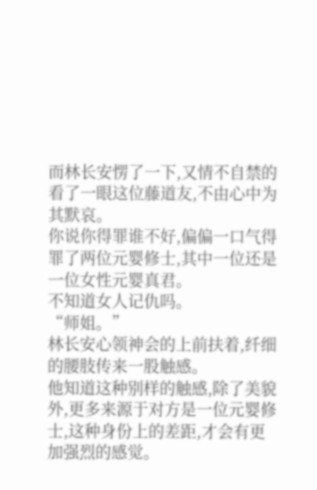而林长安愣了一下,又情不自禁的看了一眼这位藤道友,不由心中为其默哀。
你说你得罪谁不好,偏偏一口气得罪了两位元婴修士,其中一位还是一位女性元婴真君。
不知道女人记仇吗。
“师姐。”
林长安心领神会的上前扶着,纤细的腰肢传来一股触感。
他知道这种别样的触感,除了美貌外,更多来源于对方是一位元婴修士,这种身份上的差距,才会有更加强烈的感觉。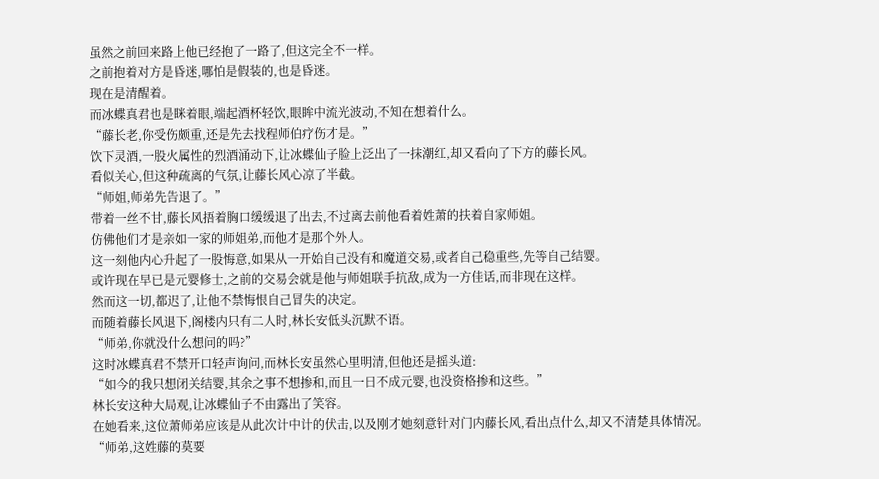虽然之前回来路上他已经抱了一路了,但这完全不一样。
之前抱着对方是昏迷,哪怕是假装的,也是昏迷。
现在是清醒着。
而冰蝶真君也是眯着眼,端起酒杯轻饮,眼眸中流光波动,不知在想着什么。
“藤长老,你受伤颇重,还是先去找程师伯疗伤才是。”
饮下灵酒,一股火属性的烈酒涌动下,让冰蝶仙子脸上泛出了一抹潮红,却又看向了下方的藤长风。
看似关心,但这种疏离的气氛,让藤长风心凉了半截。
“师姐,师弟先告退了。”
带着一丝不甘,藤长风捂着胸口缓缓退了出去,不过离去前他看着姓萧的扶着自家师姐。
仿佛他们才是亲如一家的师姐弟,而他才是那个外人。
这一刻他内心升起了一股悔意,如果从一开始自己没有和魔道交易,或者自己稳重些,先等自己结婴。
或许现在早已是元婴修士,之前的交易会就是他与师姐联手抗敌,成为一方佳话,而非现在这样。
然而这一切,都迟了,让他不禁悔恨自己冒失的决定。
而随着藤长风退下,阁楼内只有二人时,林长安低头沉默不语。
“师弟,你就没什么想问的吗?”
这时冰蝶真君不禁开口轻声询问,而林长安虽然心里明清,但他还是摇头道:
“如今的我只想闭关结婴,其余之事不想掺和,而且一日不成元婴,也没资格掺和这些。”
林长安这种大局观,让冰蝶仙子不由露出了笑容。
在她看来,这位萧师弟应该是从此次计中计的伏击,以及刚才她刻意针对门内藤长风,看出点什么,却又不清楚具体情况。
“师弟,这姓藤的莫要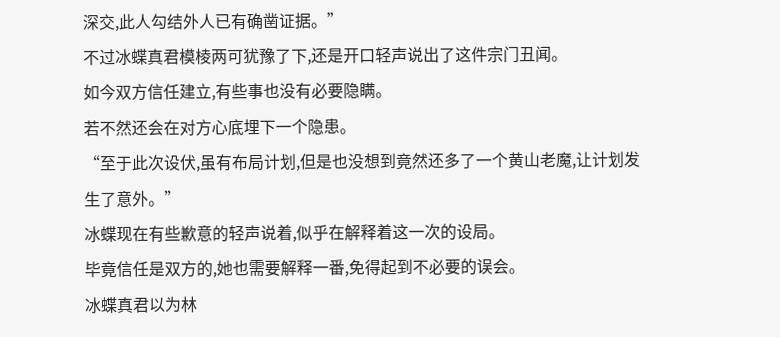深交,此人勾结外人已有确凿证据。”
不过冰蝶真君模棱两可犹豫了下,还是开口轻声说出了这件宗门丑闻。
如今双方信任建立,有些事也没有必要隐瞒。
若不然还会在对方心底埋下一个隐患。
“至于此次设伏,虽有布局计划,但是也没想到竟然还多了一个黄山老魔,让计划发生了意外。”
冰蝶现在有些歉意的轻声说着,似乎在解释着这一次的设局。
毕竟信任是双方的,她也需要解释一番,免得起到不必要的误会。
冰蝶真君以为林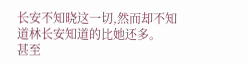长安不知晓这一切,然而却不知道林长安知道的比她还多。
甚至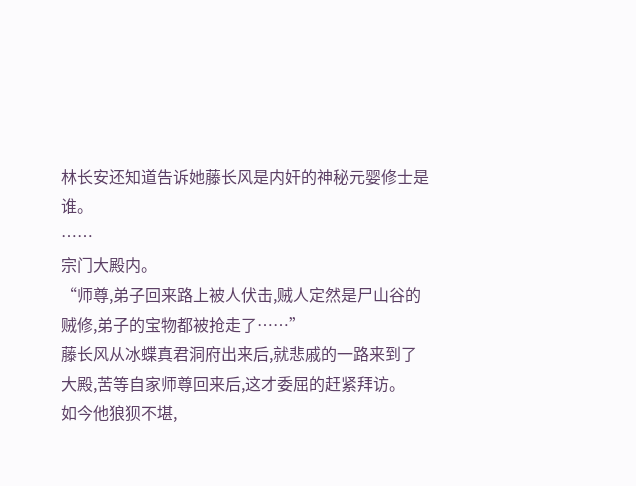林长安还知道告诉她藤长风是内奸的神秘元婴修士是谁。
……
宗门大殿内。
“师尊,弟子回来路上被人伏击,贼人定然是尸山谷的贼修,弟子的宝物都被抢走了……”
藤长风从冰蝶真君洞府出来后,就悲戚的一路来到了大殿,苦等自家师尊回来后,这才委屈的赶紧拜访。
如今他狼狈不堪,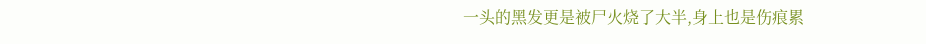一头的黑发更是被尸火烧了大半,身上也是伤痕累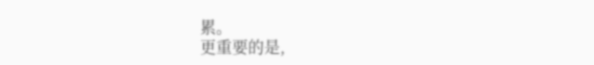累。
更重要的是,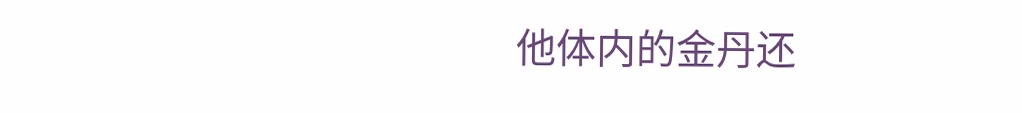他体内的金丹还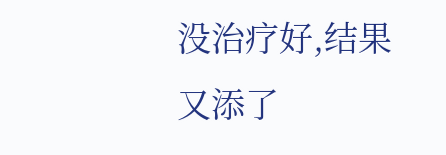没治疗好,结果又添了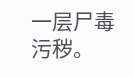一层尸毒污秽。